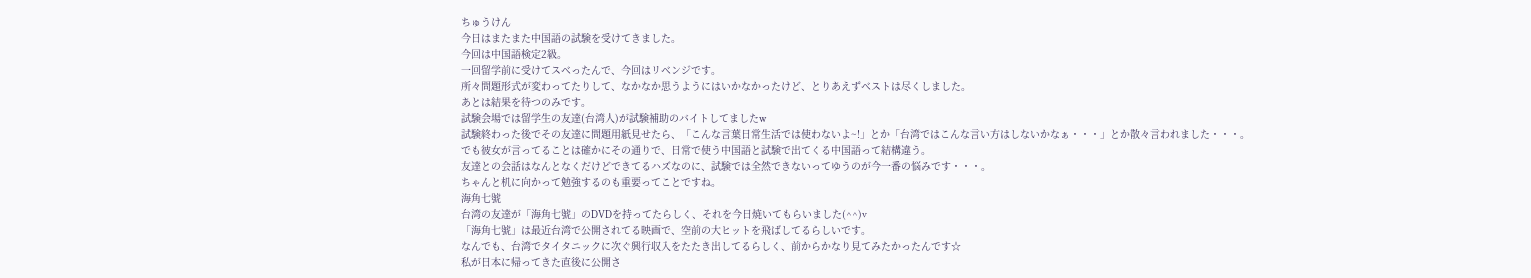ちゅうけん
今日はまたまた中国語の試験を受けてきました。
今回は中国語検定2級。
一回留学前に受けてスベったんで、今回はリベンジです。
所々問題形式が変わってたりして、なかなか思うようにはいかなかったけど、とりあえずベストは尽くしました。
あとは結果を待つのみです。
試験会場では留学生の友達(台湾人)が試験補助のバイトしてましたw
試験終わった後でその友達に問題用紙見せたら、「こんな言葉日常生活では使わないよ~!」とか「台湾ではこんな言い方はしないかなぁ・・・」とか散々言われました・・・。
でも彼女が言ってることは確かにその通りで、日常で使う中国語と試験で出てくる中国語って結構違う。
友達との会話はなんとなくだけどできてるハズなのに、試験では全然できないってゆうのが今一番の悩みです・・・。
ちゃんと机に向かって勉強するのも重要ってことですね。
海角七號
台湾の友達が「海角七號」のDVDを持ってたらしく、それを今日焼いてもらいました(^^)v
「海角七號」は最近台湾で公開されてる映画で、空前の大ヒットを飛ばしてるらしいです。
なんでも、台湾でタイタニックに次ぐ興行収入をたたき出してるらしく、前からかなり見てみたかったんです☆
私が日本に帰ってきた直後に公開さ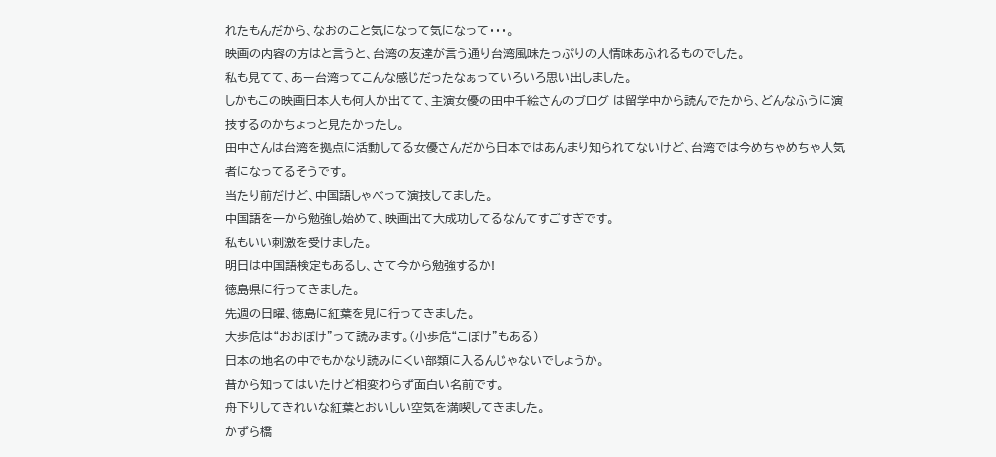れたもんだから、なおのこと気になって気になって・・・。
映画の内容の方はと言うと、台湾の友達が言う通り台湾風味たっぷりの人情味あふれるものでした。
私も見てて、あー台湾ってこんな感じだったなぁっていろいろ思い出しました。
しかもこの映画日本人も何人か出てて、主演女優の田中千絵さんのブログ は留学中から読んでたから、どんなふうに演技するのかちょっと見たかったし。
田中さんは台湾を拠点に活動してる女優さんだから日本ではあんまり知られてないけど、台湾では今めちゃめちゃ人気者になってるそうです。
当たり前だけど、中国語しゃべって演技してました。
中国語を一から勉強し始めて、映画出て大成功してるなんてすごすぎです。
私もいい刺激を受けました。
明日は中国語検定もあるし、さて今から勉強するか!
徳島県に行ってきました。
先週の日曜、徳島に紅葉を見に行ってきました。
大歩危は“おおぼけ”って読みます。(小歩危“こぼけ”もある)
日本の地名の中でもかなり読みにくい部類に入るんじゃないでしょうか。
昔から知ってはいたけど相変わらず面白い名前です。
舟下りしてきれいな紅葉とおいしい空気を満喫してきました。
かずら橋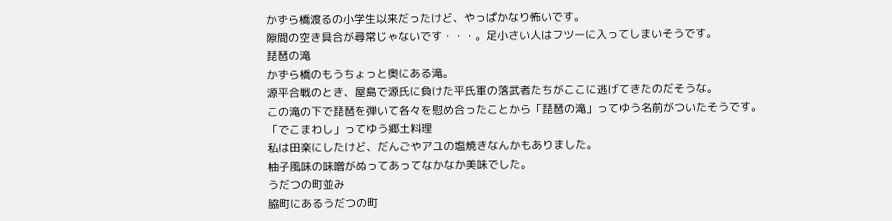かずら橋渡るの小学生以来だったけど、やっぱかなり怖いです。
隙間の空き具合が尋常じゃないです・・・。足小さい人はフツーに入ってしまいそうです。
琵琶の滝
かずら橋のもうちょっと奥にある滝。
源平合戦のとき、屋島で源氏に負けた平氏軍の落武者たちがここに逃げてきたのだそうな。
この滝の下で琵琶を弾いて各々を慰め合ったことから「琵琶の滝」ってゆう名前がついたそうです。
「でこまわし」ってゆう郷土料理
私は田楽にしたけど、だんごやアユの塩焼きなんかもありました。
柚子風味の味噌がぬってあってなかなか美味でした。
うだつの町並み
脇町にあるうだつの町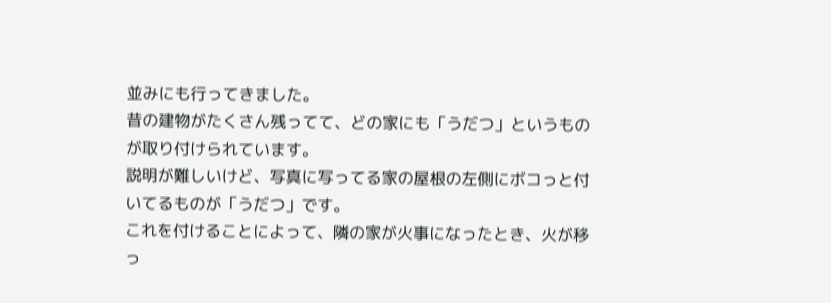並みにも行ってきました。
昔の建物がたくさん残ってて、どの家にも「うだつ」というものが取り付けられています。
説明が難しいけど、写真に写ってる家の屋根の左側にボコっと付いてるものが「うだつ」です。
これを付けることによって、隣の家が火事になったとき、火が移っ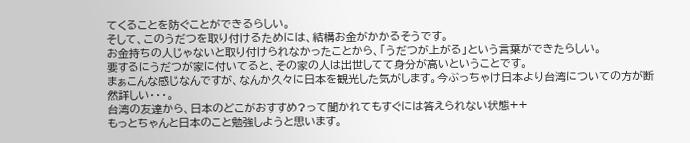てくることを防ぐことができるらしい。
そして、このうだつを取り付けるためには、結構お金がかかるそうです。
お金持ちの人じゃないと取り付けられなかったことから、「うだつが上がる」という言葉ができたらしい。
要するにうだつが家に付いてると、その家の人は出世してて身分が高いということです。
まぁこんな感じなんですが、なんか久々に日本を観光した気がします。今ぶっちゃけ日本より台湾についての方が断然詳しい・・・。
台湾の友達から、日本のどこがおすすめ?って聞かれてもすぐには答えられない状態++
もっとちゃんと日本のこと勉強しようと思います。